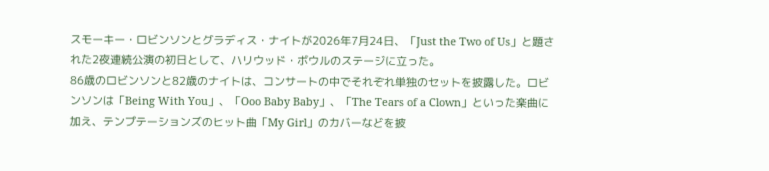スモーキー・ロビンソンとグラディス・ナイトが2026年7月24日、「Just the Two of Us」と題された2夜連続公演の初日として、ハリウッド・ボウルのステージに立った。
86歳のロビンソンと82歳のナイトは、コンサートの中でそれぞれ単独のセットを披露した。ロビンソンは「Being With You」、「Ooo Baby Baby」、「The Tears of a Clown」といった楽曲に加え、テンプテーションズのヒット曲「My Girl」のカバーなどを披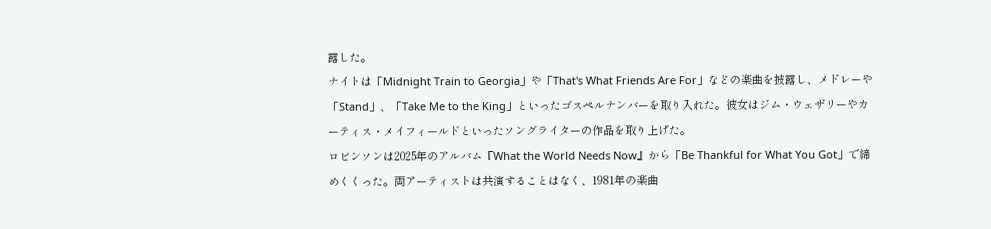露した。
ナイトは「Midnight Train to Georgia」や「That's What Friends Are For」などの楽曲を披露し、メドレーや「Stand」、「Take Me to the King」といったゴスペルナンバーを取り入れた。彼女はジム・ウェザリーやカーティス・メイフィールドといったソングライターの作品を取り上げた。
ロビンソンは2025年のアルバム『What the World Needs Now』から「Be Thankful for What You Got」で締めくくった。両アーティストは共演することはなく、1981年の楽曲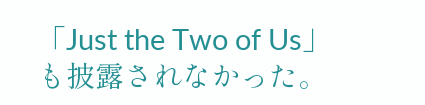「Just the Two of Us」も披露されなかった。